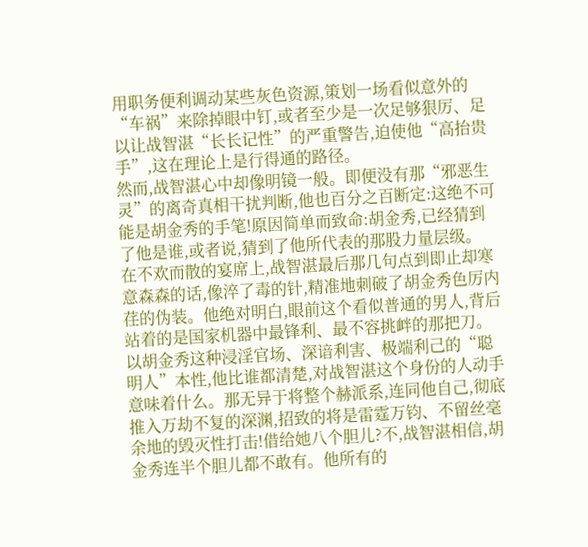用职务便利调动某些灰色资源,策划一场看似意外的“车祸”来除掉眼中钉,或者至少是一次足够狠厉、足以让战智湛“长长记性”的严重警告,迫使他“高抬贵手”,这在理论上是行得通的路径。
然而,战智湛心中却像明镜一般。即便没有那“邪恶生灵”的离奇真相干扰判断,他也百分之百断定:这绝不可能是胡金秀的手笔!原因简单而致命:胡金秀,已经猜到了他是谁,或者说,猜到了他所代表的那股力量层级。
在不欢而散的宴席上,战智湛最后那几句点到即止却寒意森森的话,像淬了毒的针,精准地刺破了胡金秀色厉内荏的伪装。他绝对明白,眼前这个看似普通的男人,背后站着的是国家机器中最锋利、最不容挑衅的那把刀。以胡金秀这种浸淫官场、深谙利害、极端利己的“聪明人”本性,他比谁都清楚,对战智湛这个身份的人动手意味着什么。那无异于将整个赫派系,连同他自己,彻底推入万劫不复的深渊,招致的将是雷霆万钧、不留丝毫余地的毁灭性打击!借给她八个胆儿?不,战智湛相信,胡金秀连半个胆儿都不敢有。他所有的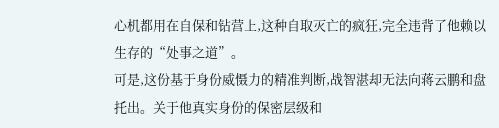心机都用在自保和钻营上,这种自取灭亡的疯狂,完全违背了他赖以生存的“处事之道”。
可是,这份基于身份威慑力的精准判断,战智湛却无法向蒋云鹏和盘托出。关于他真实身份的保密层级和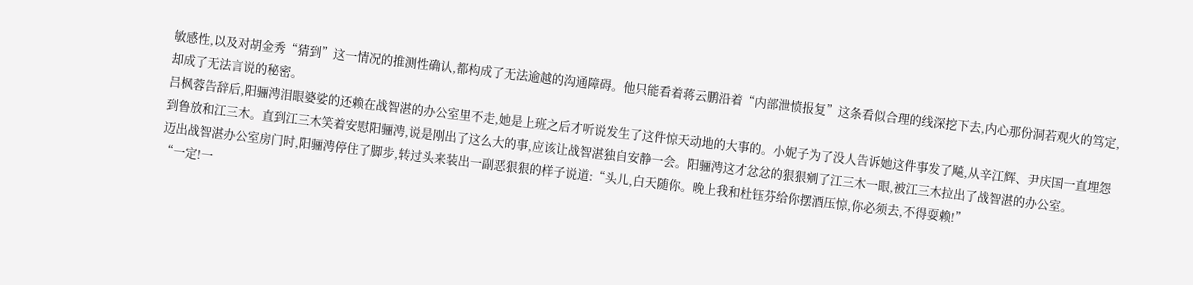敏感性,以及对胡金秀“猜到”这一情况的推测性确认,都构成了无法逾越的沟通障碍。他只能看着蒋云鹏沿着“内部泄愤报复”这条看似合理的线深挖下去,内心那份洞若观火的笃定,却成了无法言说的秘密。
吕枫蓉告辞后,阳骊涄泪眼婆娑的还赖在战智湛的办公室里不走,她是上班之后才听说发生了这件惊天动地的大事的。小妮子为了没人告诉她这件事发了飚,从辛江辉、尹庆国一直埋怨到鲁放和江三木。直到江三木笑着安慰阳骊涄,说是刚出了这么大的事,应该让战智湛独自安静一会。阳骊涄这才忿忿的狠狠剜了江三木一眼,被江三木拉出了战智湛的办公室。
迈出战智湛办公室房门时,阳骊涄停住了脚步,转过头来装出一副恶狠狠的样子说道:“头儿,白天随你。晚上我和杜钰芬给你摆酒压惊,你必须去,不得耍赖!”
“一定!一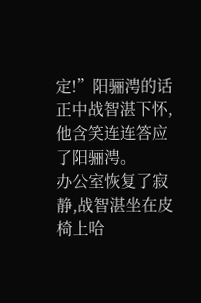定!”阳骊涄的话正中战智湛下怀,他含笑连连答应了阳骊涄。
办公室恢复了寂静,战智湛坐在皮椅上哈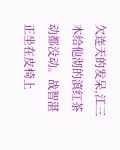欠连天的发呆,江三木给他沏的滇红茶动都没动。战智湛正坐在皮椅上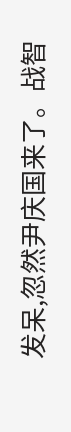发呆,忽然尹庆国来了。战智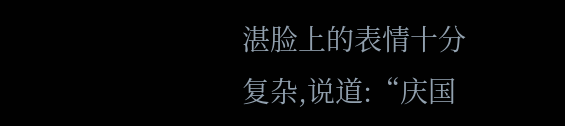湛脸上的表情十分复杂,说道:“庆国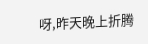呀,昨天晚上折腾